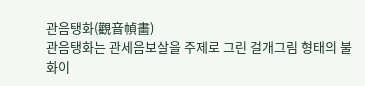관음탱화(觀音幀畵)
관음탱화는 관세음보살을 주제로 그린 걸개그림 형태의 불화이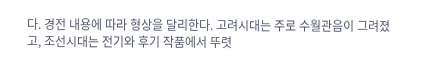다. 경전 내용에 따라 형상을 달리한다. 고려시대는 주로 수월관음이 그려졌고, 조선시대는 전기와 후기 작품에서 뚜렷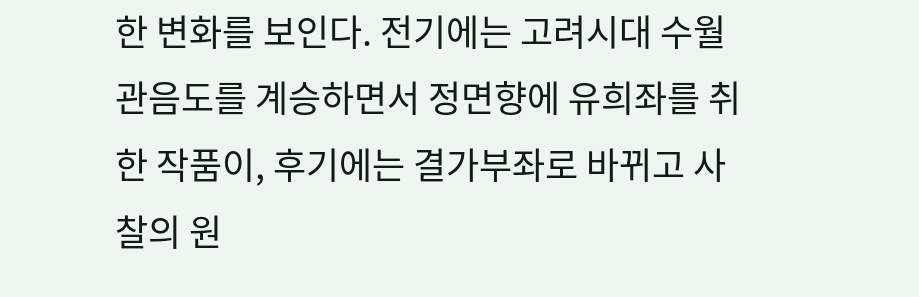한 변화를 보인다. 전기에는 고려시대 수월관음도를 계승하면서 정면향에 유희좌를 취한 작품이, 후기에는 결가부좌로 바뀌고 사찰의 원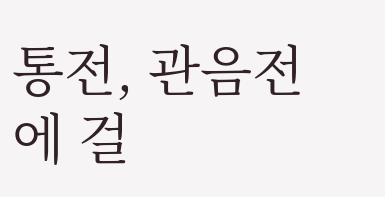통전, 관음전에 걸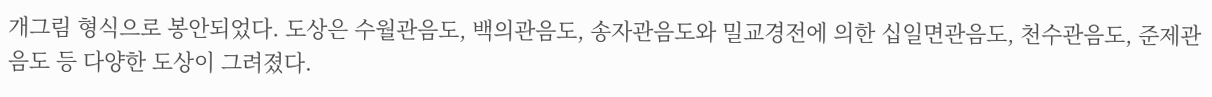개그림 형식으로 봉안되었다. 도상은 수월관음도, 백의관음도, 송자관음도와 밀교경전에 의한 십일면관음도, 천수관음도, 준제관음도 등 다양한 도상이 그려졌다.